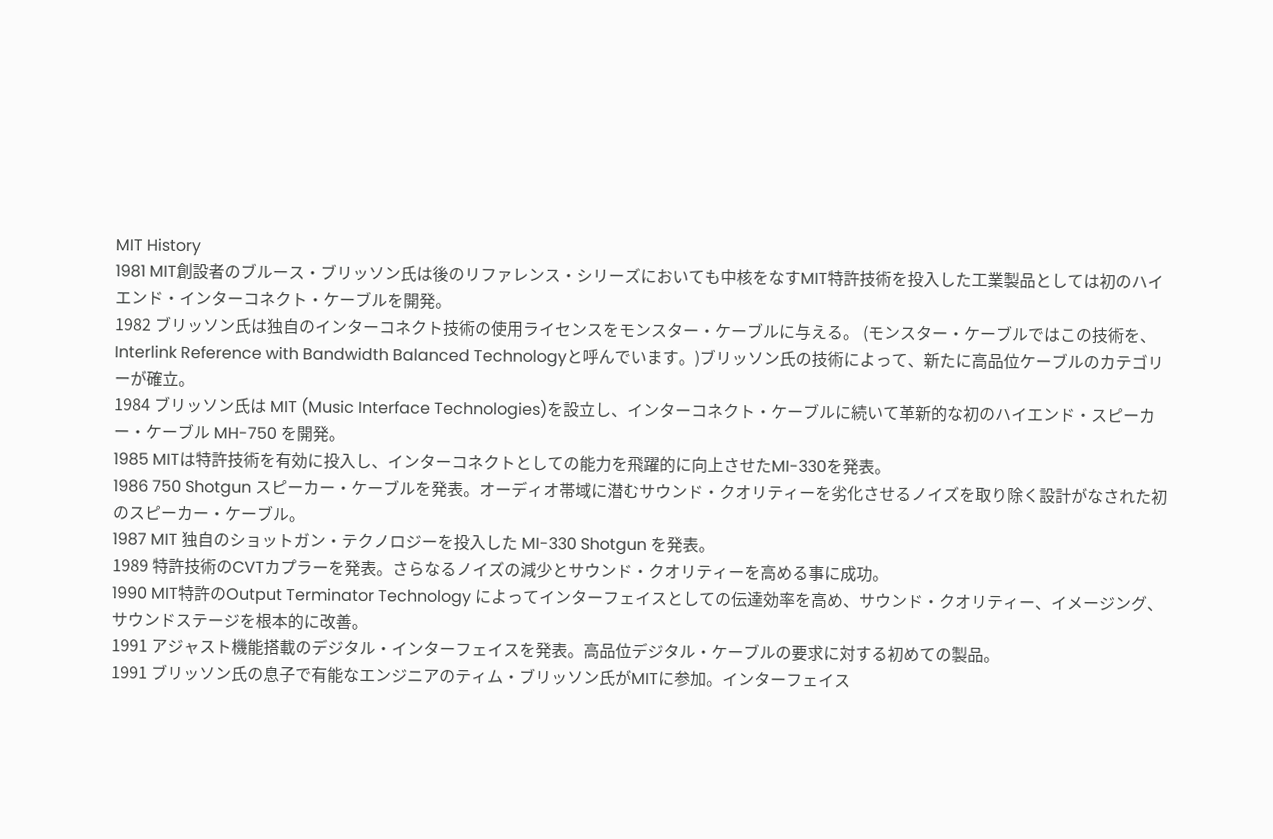MIT History
1981 MIT創設者のブルース・ブリッソン氏は後のリファレンス・シリーズにおいても中核をなすMIT特許技術を投入した工業製品としては初のハイエンド・インターコネクト・ケーブルを開発。
1982 ブリッソン氏は独自のインターコネクト技術の使用ライセンスをモンスター・ケーブルに与える。 (モンスター・ケーブルではこの技術を、Interlink Reference with Bandwidth Balanced Technologyと呼んでいます。)ブリッソン氏の技術によって、新たに高品位ケーブルのカテゴリーが確立。
1984 ブリッソン氏は MIT (Music Interface Technologies)を設立し、インターコネクト・ケーブルに続いて革新的な初のハイエンド・スピーカー・ケーブル MH-750 を開発。
1985 MITは特許技術を有効に投入し、インターコネクトとしての能力を飛躍的に向上させたMI-330を発表。
1986 750 Shotgun スピーカー・ケーブルを発表。オーディオ帯域に潜むサウンド・クオリティーを劣化させるノイズを取り除く設計がなされた初のスピーカー・ケーブル。
1987 MIT 独自のショットガン・テクノロジーを投入した MI-330 Shotgun を発表。
1989 特許技術のCVTカプラーを発表。さらなるノイズの減少とサウンド・クオリティーを高める事に成功。
1990 MIT特許のOutput Terminator Technology によってインターフェイスとしての伝達効率を高め、サウンド・クオリティー、イメージング、サウンドステージを根本的に改善。
1991 アジャスト機能搭載のデジタル・インターフェイスを発表。高品位デジタル・ケーブルの要求に対する初めての製品。
1991 ブリッソン氏の息子で有能なエンジニアのティム・ブリッソン氏がMITに参加。インターフェイス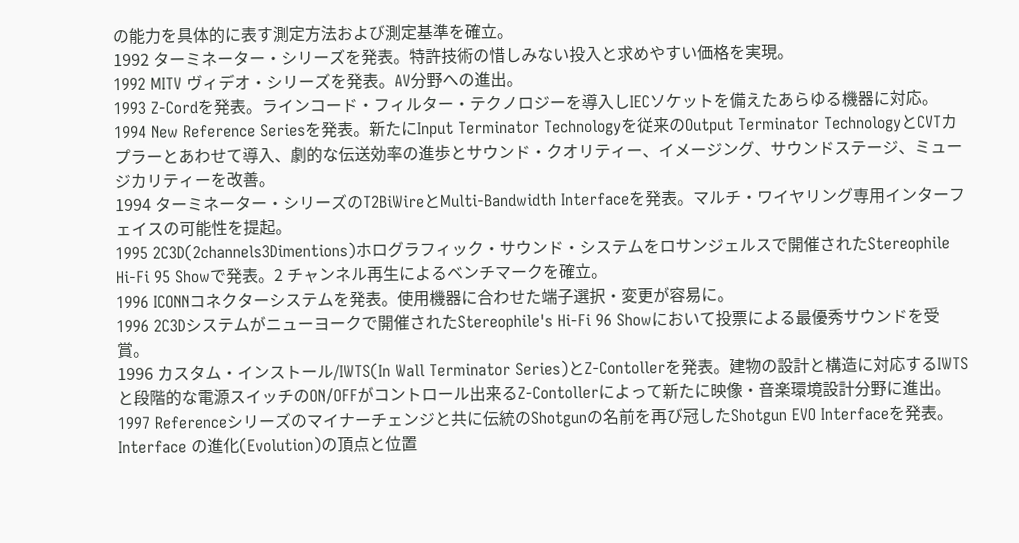の能力を具体的に表す測定方法および測定基準を確立。
1992 ターミネーター・シリーズを発表。特許技術の惜しみない投入と求めやすい価格を実現。
1992 MITV ヴィデオ・シリーズを発表。AV分野への進出。
1993 Z-Cordを発表。ラインコード・フィルター・テクノロジーを導入しIECソケットを備えたあらゆる機器に対応。
1994 New Reference Seriesを発表。新たにInput Terminator Technologyを従来のOutput Terminator TechnologyとCVTカプラーとあわせて導入、劇的な伝送効率の進歩とサウンド・クオリティー、イメージング、サウンドステージ、ミュージカリティーを改善。
1994 ターミネーター・シリーズのT2BiWireとMulti-Bandwidth Interfaceを発表。マルチ・ワイヤリング専用インターフェイスの可能性を提起。
1995 2C3D(2channels3Dimentions)ホログラフィック・サウンド・システムをロサンジェルスで開催されたStereophile Hi-Fi 95 Showで発表。2 チャンネル再生によるベンチマークを確立。
1996 ICONNコネクターシステムを発表。使用機器に合わせた端子選択・変更が容易に。
1996 2C3Dシステムがニューヨークで開催されたStereophile's Hi-Fi 96 Showにおいて投票による最優秀サウンドを受賞。
1996 カスタム・インストール/IWTS(In Wall Terminator Series)とZ-Contollerを発表。建物の設計と構造に対応するIWTSと段階的な電源スイッチのON/OFFがコントロール出来るZ-Contollerによって新たに映像・音楽環境設計分野に進出。
1997 Referenceシリーズのマイナーチェンジと共に伝統のShotgunの名前を再び冠したShotgun EVO Interfaceを発表。Interface の進化(Evolution)の頂点と位置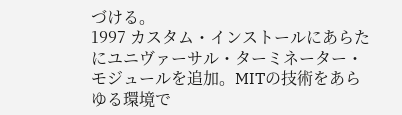づける。
1997 カスタム・インストールにあらたにユニヴァーサル・ターミネーター・モジュールを追加。MITの技術をあらゆる環境で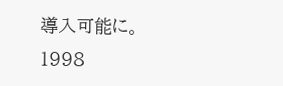導入可能に。
1998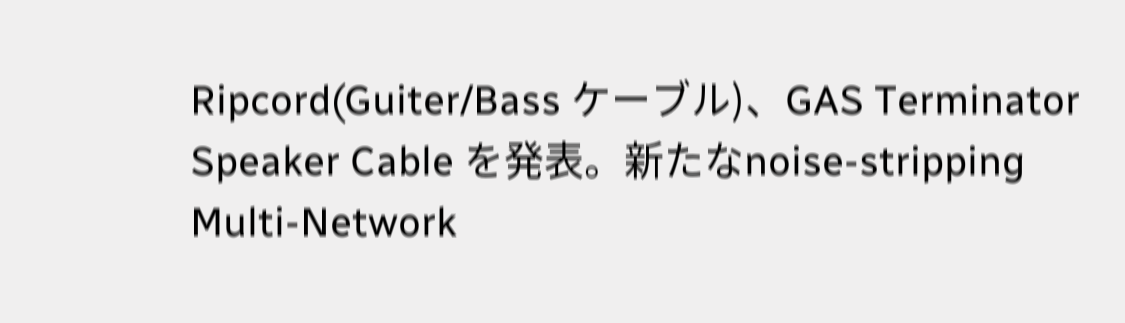Ripcord(Guiter/Bass ケーブル)、GAS Terminator Speaker Cable を発表。新たなnoise-stripping Multi-Network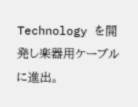Technology を開発し楽器用ケーブルに進出。